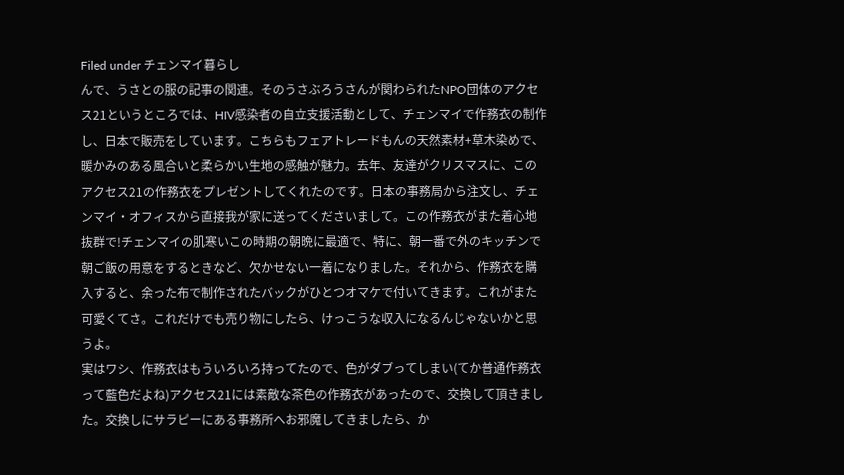Filed under チェンマイ暮らし
んで、うさとの服の記事の関連。そのうさぶろうさんが関わられたNPO団体のアクセス21というところでは、HIV感染者の自立支援活動として、チェンマイで作務衣の制作し、日本で販売をしています。こちらもフェアトレードもんの天然素材+草木染めで、暖かみのある風合いと柔らかい生地の感触が魅力。去年、友達がクリスマスに、このアクセス21の作務衣をプレゼントしてくれたのです。日本の事務局から注文し、チェンマイ・オフィスから直接我が家に送ってくださいまして。この作務衣がまた着心地抜群で!チェンマイの肌寒いこの時期の朝晩に最適で、特に、朝一番で外のキッチンで朝ご飯の用意をするときなど、欠かせない一着になりました。それから、作務衣を購入すると、余った布で制作されたバックがひとつオマケで付いてきます。これがまた可愛くてさ。これだけでも売り物にしたら、けっこうな収入になるんじゃないかと思うよ。
実はワシ、作務衣はもういろいろ持ってたので、色がダブってしまい(てか普通作務衣って藍色だよね)アクセス21には素敵な茶色の作務衣があったので、交換して頂きました。交換しにサラピーにある事務所へお邪魔してきましたら、か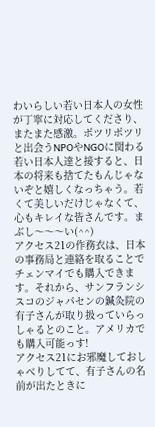わいらしい若い日本人の女性が丁寧に対応してくださり、またまた感激。ポツリポツリと出会うNPOやNGOに関わる若い日本人達と接すると、日本の将来も捨てたもんじゃないぞと嬉しくなっちゃう。若くて美しいだけじゃなくて、心もキレイな皆さんです。まぶし〜〜〜い(^^)
アクセス21の作務衣は、日本の事務局と連絡を取ることでチェンマイでも購入できます。それから、サンフランシスコのジャパセンの鍼灸院の有子さんが取り扱っていらっしゃるとのこと。アメリカでも購入可能っす!
アクセス21にお邪魔しておしゃべりしてて、有子さんの名前が出たときに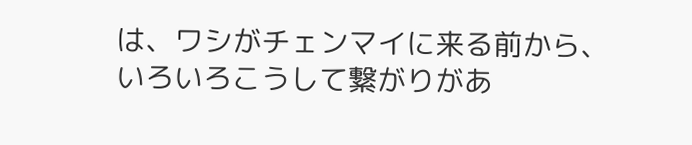は、ワシがチェンマイに来る前から、いろいろこうして繋がりがあ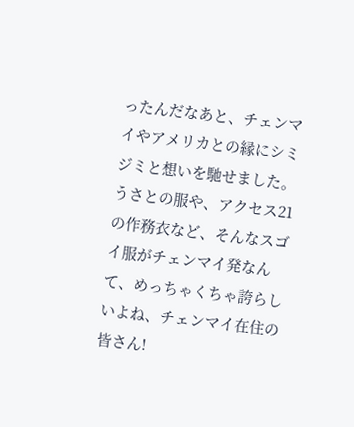ったんだなあと、チェンマイやアメリカとの縁にシミジミと想いを馳せました。
うさとの服や、アクセス21の作務衣など、そんなスゴイ服がチェンマイ発なんて、めっちゃくちゃ誇らしいよね、チェンマイ在住の皆さん!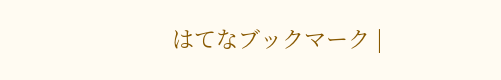はてなブックマーク |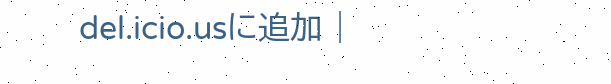del.icio.usに追加 |